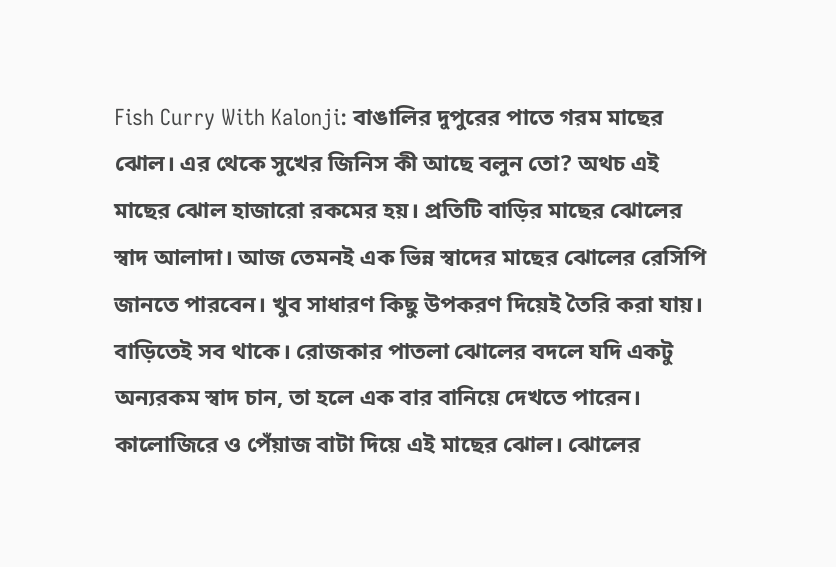Fish Curry With Kalonji: বাঙালির দুপুরের পাতে গরম মাছের ঝোল। এর থেকে সুখের জিনিস কী আছে বলুন তো? অথচ এই মাছের ঝোল হাজারো রকমের হয়। প্রতিটি বাড়ির মাছের ঝোলের স্বাদ আলাদা। আজ তেমনই এক ভিন্ন স্বাদের মাছের ঝোলের রেসিপি জানতে পারবেন। খুব সাধারণ কিছু উপকরণ দিয়েই তৈরি করা যায়। বাড়িতেই সব থাকে। রোজকার পাতলা ঝোলের বদলে যদি একটু অন্যরকম স্বাদ চান, তা হলে এক বার বানিয়ে দেখতে পারেন। কালোজিরে ও পেঁয়াজ বাটা দিয়ে এই মাছের ঝোল। ঝোলের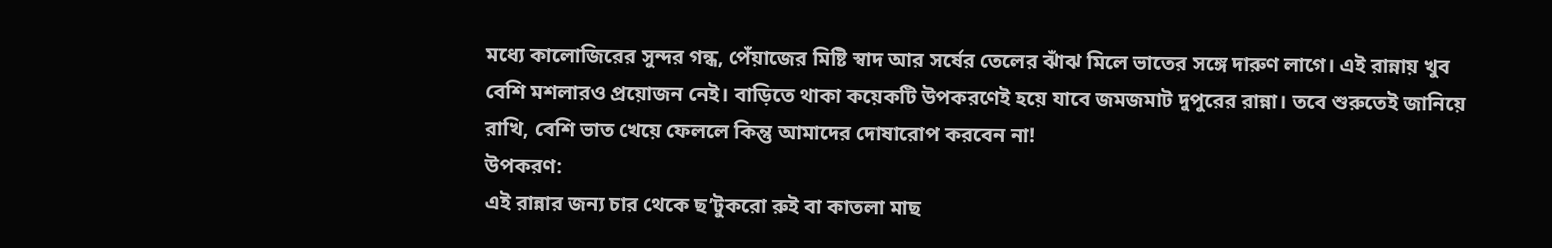মধ্যে কালোজিরের সুন্দর গন্ধ, পেঁয়াজের মিষ্টি স্বাদ আর সর্ষের তেলের ঝাঁঝ মিলে ভাতের সঙ্গে দারুণ লাগে। এই রান্নায় খুব বেশি মশলারও প্রয়োজন নেই। বাড়িতে থাকা কয়েকটি উপকরণেই হয়ে যাবে জমজমাট দুপুরের রান্না। তবে শুরুতেই জানিয়ে রাখি, বেশি ভাত খেয়ে ফেললে কিন্তু আমাদের দোষারোপ করবেন না!
উপকরণ:
এই রান্নার জন্য চার থেকে ছ’টুকরো রুই বা কাতলা মাছ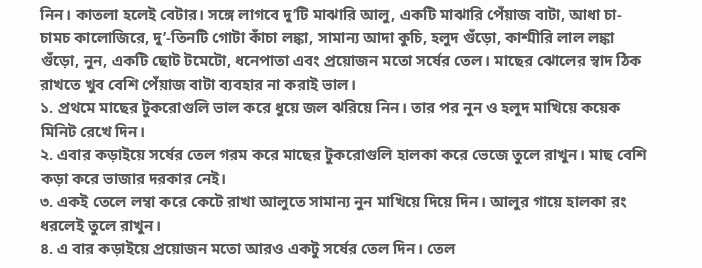নিন। কাতলা হলেই বেটার। সঙ্গে লাগবে দু’টি মাঝারি আলু, একটি মাঝারি পেঁয়াজ বাটা, আধা চা-চামচ কালোজিরে, দু’-তিনটি গোটা কাঁচা লঙ্কা, সামান্য আদা কুচি, হলুদ গুঁড়ো, কাশ্মীরি লাল লঙ্কা গুঁড়ো, নুন, একটি ছোট টমেটো, ধনেপাতা এবং প্রয়োজন মতো সর্ষের তেল। মাছের ঝোলের স্বাদ ঠিক রাখতে খুব বেশি পেঁয়াজ বাটা ব্যবহার না করাই ভাল।
১. প্রথমে মাছের টুকরোগুলি ভাল করে ধুয়ে জল ঝরিয়ে নিন। তার পর নুন ও হলুদ মাখিয়ে কয়েক মিনিট রেখে দিন।
২. এবার কড়াইয়ে সর্ষের তেল গরম করে মাছের টুকরোগুলি হালকা করে ভেজে তুলে রাখুন। মাছ বেশি কড়া করে ভাজার দরকার নেই।
৩. একই তেলে লম্বা করে কেটে রাখা আলুতে সামান্য নুন মাখিয়ে দিয়ে দিন। আলুর গায়ে হালকা রং ধরলেই তুলে রাখুন।
৪. এ বার কড়াইয়ে প্রয়োজন মতো আরও একটু সর্ষের তেল দিন। তেল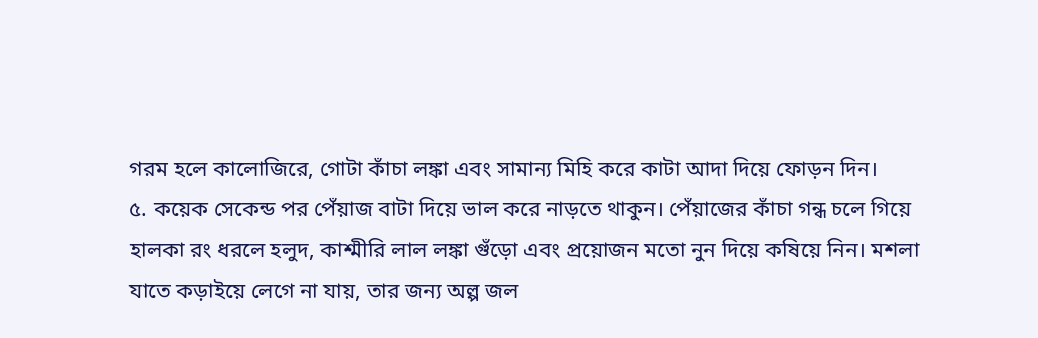গরম হলে কালোজিরে, গোটা কাঁচা লঙ্কা এবং সামান্য মিহি করে কাটা আদা দিয়ে ফোড়ন দিন।
৫. কয়েক সেকেন্ড পর পেঁয়াজ বাটা দিয়ে ভাল করে নাড়তে থাকুন। পেঁয়াজের কাঁচা গন্ধ চলে গিয়ে হালকা রং ধরলে হলুদ, কাশ্মীরি লাল লঙ্কা গুঁড়ো এবং প্রয়োজন মতো নুন দিয়ে কষিয়ে নিন। মশলা যাতে কড়াইয়ে লেগে না যায়, তার জন্য অল্প জল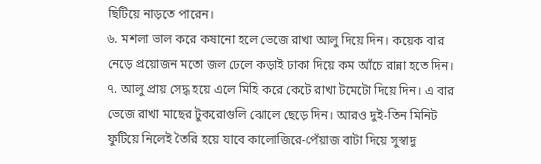ছিটিয়ে নাড়তে পারেন।
৬. মশলা ভাল করে কষানো হলে ভেজে রাখা আলু দিয়ে দিন। কয়েক বার নেড়ে প্রয়োজন মতো জল ঢেলে কড়াই ঢাকা দিয়ে কম আঁচে রান্না হতে দিন।
৭. আলু প্রায় সেদ্ধ হয়ে এলে মিহি করে কেটে রাখা টমেটো দিয়ে দিন। এ বার ভেজে রাখা মাছের টুকরোগুলি ঝোলে ছেড়ে দিন। আরও দুই-তিন মিনিট ফুটিয়ে নিলেই তৈরি হয়ে যাবে কালোজিরে-পেঁয়াজ বাটা দিয়ে সুস্বাদু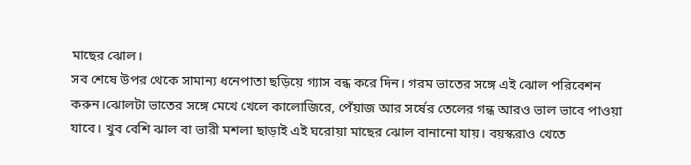মাছের ঝোল।
সব শেষে উপর থেকে সামান্য ধনেপাতা ছড়িয়ে গ্যাস বন্ধ করে দিন। গরম ভাতের সঙ্গে এই ঝোল পরিবেশন করুন।ঝোলটা ভাতের সঙ্গে মেখে খেলে কালোজিরে, পেঁয়াজ আর সর্ষের তেলের গন্ধ আরও ভাল ভাবে পাওয়া যাবে। খুব বেশি ঝাল বা ভারী মশলা ছাড়াই এই ঘরোয়া মাছের ঝোল বানানো যায়। বয়স্করাও খেতে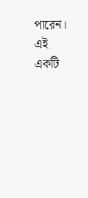পারেন। এই একটি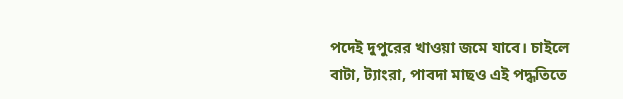পদেই দুপুরের খাওয়া জমে যাবে। চাইলে বাটা, ট্যাংরা, পাবদা মাছও এই পদ্ধতিতে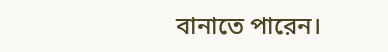বানাতে পারেন।